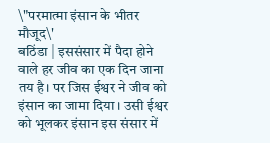\"परमात्मा इंसान के भीतर मौजूद\'
बठिंडा | इससंसार में पैदा होने वाले हर जीव का एक दिन जाना तय है। पर जिस ईश्वर ने जीव को इंसान का जामा दिया। उसी ईश्वर को भूलकर इंसान इस संसार में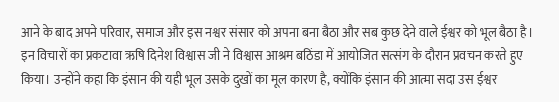आने के बाद अपने परिवार, समाज और इस नश्वर संसार को अपना बना बैठा और सब कुछ देने वाले ईश्वर को भूल बैठा है। इन विचारों का प्रकटावा ऋषि दिनेश विश्वास जी ने विश्वास आश्रम बठिंडा में आयोजित सत्संग के दौरान प्रवचन करते हुए किया। उन्होंने कहा कि इंसान की यही भूल उसके दुखों का मूल कारण है, क्योंकि इंसान की आत्मा सदा उस ईश्वर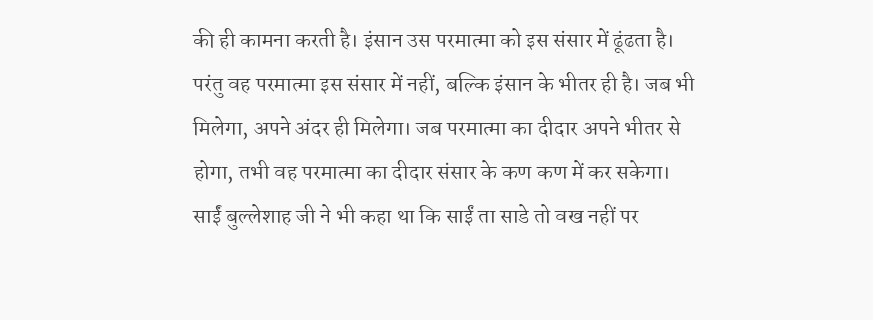की ही कामना करती है। इंसान उस परमात्मा को इस संसार में ढूंढता है। परंतु वह परमात्मा इस संसार में नहीं, बल्कि इंसान के भीतर ही है। जब भी मिलेगा, अपने अंदर ही मिलेगा। जब परमात्मा का दीदार अपने भीतर से होगा, तभी वह परमात्मा का दीदार संसार के कण कण में कर सकेगा। साईं बुल्लेशाह जी ने भी कहा था कि साईं ता साडे तो वख नहीं पर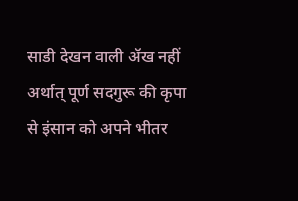साडी देखन वाली ॲख नहीं अर्थात् पूर्ण सदगुरू की कृपा से इंसान को अपने भीतर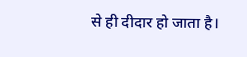से ही दीदार हो जाता है।